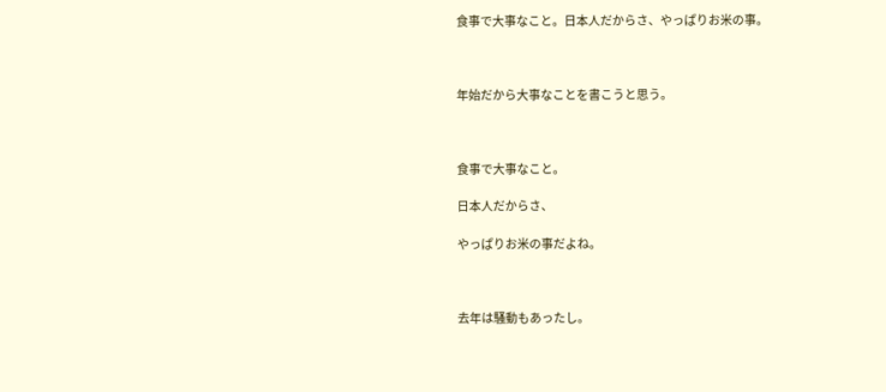食事で大事なこと。日本人だからさ、やっぱりお米の事。



年始だから大事なことを書こうと思う。



食事で大事なこと。

日本人だからさ、

やっぱりお米の事だよね。



去年は騒動もあったし。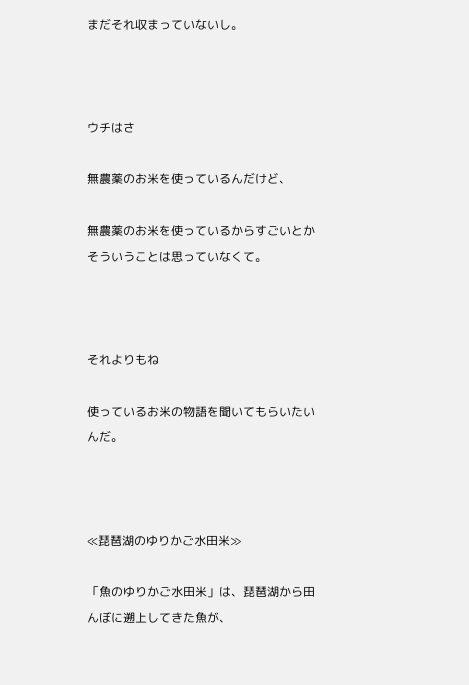まだそれ収まっていないし。



ウチはさ

無農薬のお米を使っているんだけど、

無農薬のお米を使っているからすごいとかそういうことは思っていなくて。



それよりもね

使っているお米の物語を聞いてもらいたいんだ。



≪琵琶湖のゆりかご水田米≫

「魚のゆりかご水田米」は、琵琶湖から田んぼに遡上してきた魚が、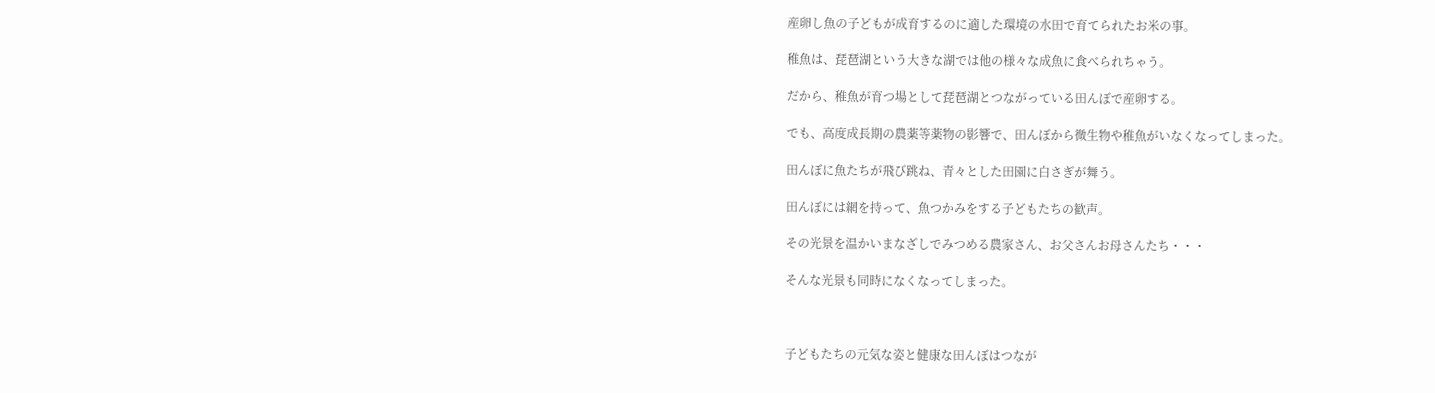産卵し魚の子どもが成育するのに適した環境の水田で育てられたお米の事。

稚魚は、琵琶湖という大きな湖では他の様々な成魚に食べられちゃう。

だから、稚魚が育つ場として琵琶湖とつながっている田んぼで産卵する。

でも、高度成長期の農薬等薬物の影響で、田んぼから微生物や稚魚がいなくなってしまった。

田んぼに魚たちが飛び跳ね、青々とした田園に白さぎが舞う。

田んぼには網を持って、魚つかみをする子どもたちの歓声。

その光景を温かいまなざしでみつめる農家さん、お父さんお母さんたち・・・

そんな光景も同時になくなってしまった。



子どもたちの元気な姿と健康な田んぼはつなが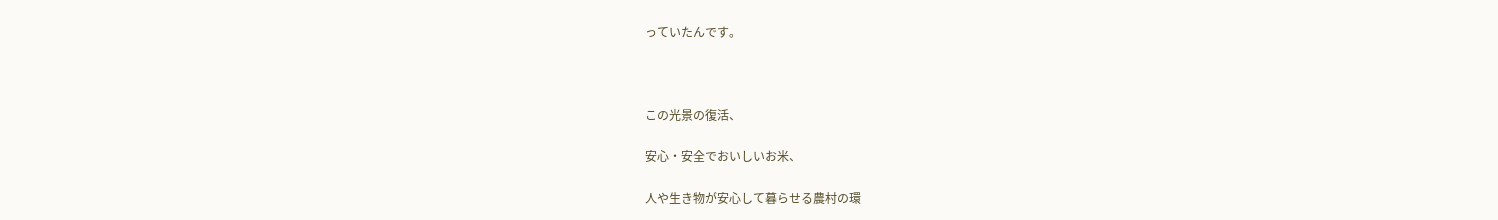っていたんです。



この光景の復活、

安心・安全でおいしいお米、

人や生き物が安心して暮らせる農村の環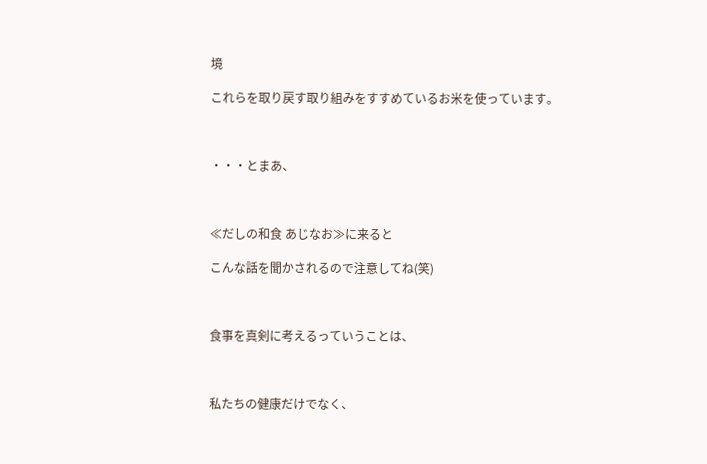境

これらを取り戻す取り組みをすすめているお米を使っています。



・・・とまあ、



≪だしの和食 あじなお≫に来ると

こんな話を聞かされるので注意してね(笑)



食事を真剣に考えるっていうことは、



私たちの健康だけでなく、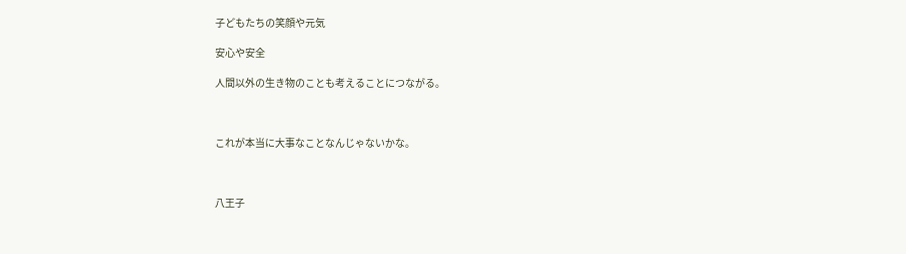子どもたちの笑顔や元気

安心や安全

人間以外の生き物のことも考えることにつながる。



これが本当に大事なことなんじゃないかな。



八王子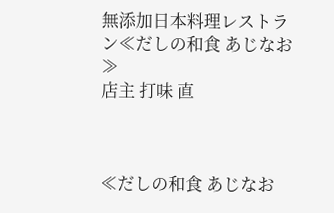無添加日本料理レストラン≪だしの和食 あじなお≫
店主 打味 直



≪だしの和食 あじなお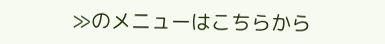≫のメニューはこちらから